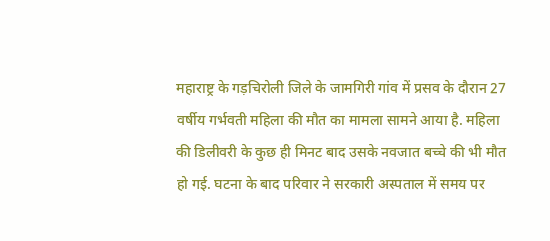महाराष्ट्र के गड़चिरोली जिले के जामगिरी गांव में प्रसव के दौरान 27 वर्षीय गर्भवती महिला की मौत का मामला सामने आया है. महिला की डिलीवरी के कुछ ही मिनट बाद उसके नवजात बच्चे की भी मौत हो गई. घटना के बाद परिवार ने सरकारी अस्पताल में समय पर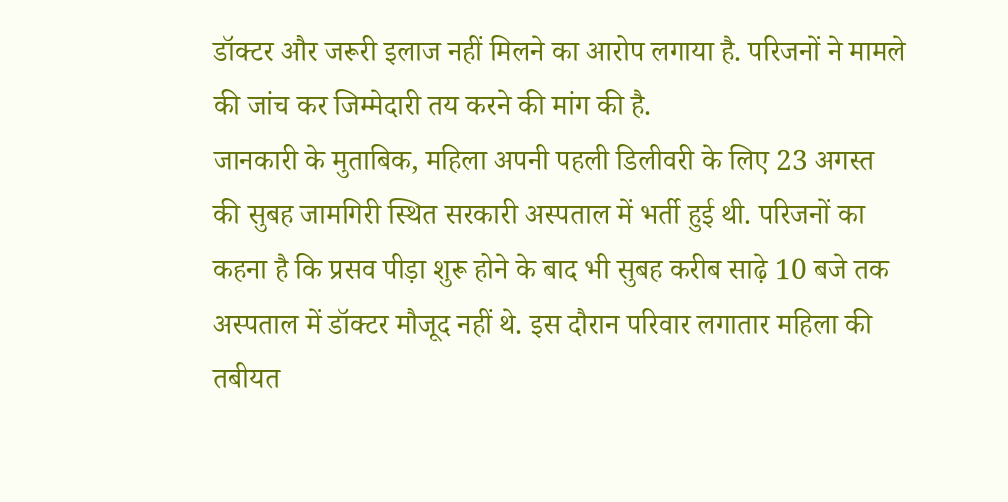डॉक्टर और जरूरी इलाज नहीं मिलने का आरोप लगाया है. परिजनों ने मामले की जांच कर जिम्मेदारी तय करने की मांग की है.
जानकारी के मुताबिक, महिला अपनी पहली डिलीवरी के लिए 23 अगस्त की सुबह जामगिरी स्थित सरकारी अस्पताल में भर्ती हुई थी. परिजनों का कहना है कि प्रसव पीड़ा शुरू होने के बाद भी सुबह करीब साढ़े 10 बजे तक अस्पताल में डॉक्टर मौजूद नहीं थे. इस दौरान परिवार लगातार महिला की तबीयत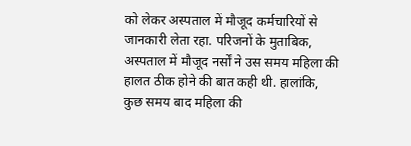को लेकर अस्पताल में मौजूद कर्मचारियों से जानकारी लेता रहा. परिजनों के मुताबिक, अस्पताल में मौजूद नर्सों ने उस समय महिला की हालत ठीक होने की बात कही थी. हालांकि, कुछ समय बाद महिला की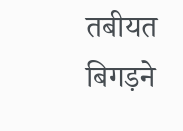तबीयत बिगड़ने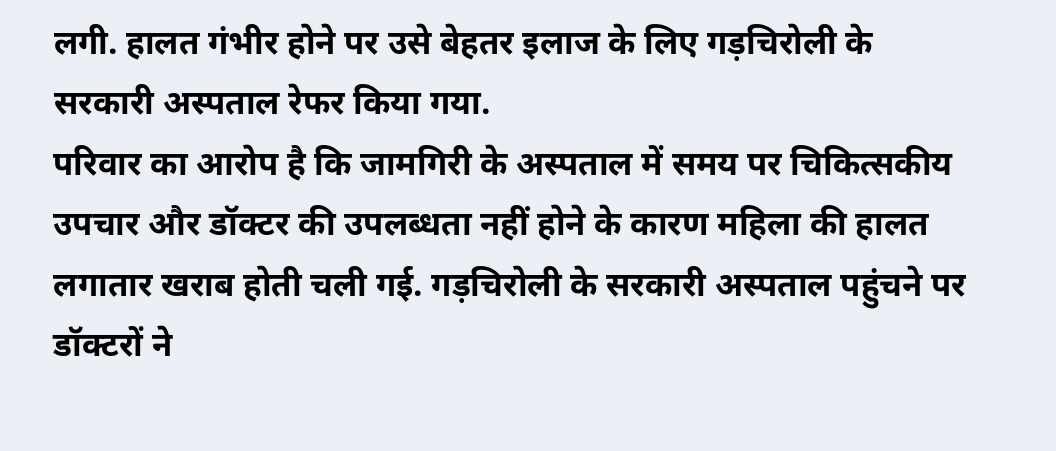लगी. हालत गंभीर होने पर उसे बेहतर इलाज के लिए गड़चिरोली के सरकारी अस्पताल रेफर किया गया.
परिवार का आरोप है कि जामगिरी के अस्पताल में समय पर चिकित्सकीय उपचार और डॉक्टर की उपलब्धता नहीं होने के कारण महिला की हालत लगातार खराब होती चली गई. गड़चिरोली के सरकारी अस्पताल पहुंचने पर डॉक्टरों ने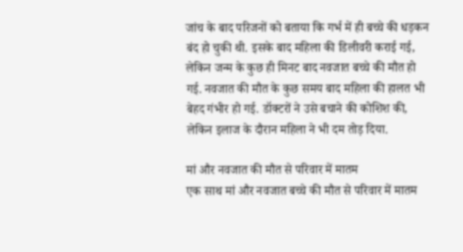जांच के बाद परिजनों को बताया कि गर्भ में ही बच्चे की धड़कन बंद हो चुकी थी. इसके बाद महिला की डिलीवरी कराई गई, लेकिन जन्म के कुछ ही मिनट बाद नवजात बच्चे की मौत हो गई. नवजात की मौत के कुछ समय बाद महिला की हालत भी बेहद गंभीर हो गई. डॉक्टरों ने उसे बचाने की कोशिश की, लेकिन इलाज के दौरान महिला ने भी दम तोड़ दिया.

मां और नवजात की मौत से परिवार में मातम
एक साथ मां और नवजात बच्चे की मौत से परिवार में मातम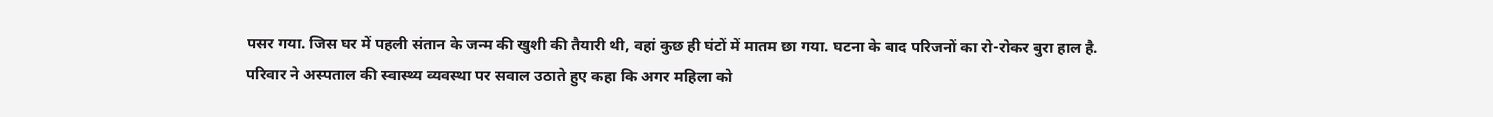पसर गया. जिस घर में पहली संतान के जन्म की खुशी की तैयारी थी, वहां कुछ ही घंटों में मातम छा गया. घटना के बाद परिजनों का रो-रोकर बुरा हाल है. परिवार ने अस्पताल की स्वास्थ्य व्यवस्था पर सवाल उठाते हुए कहा कि अगर महिला को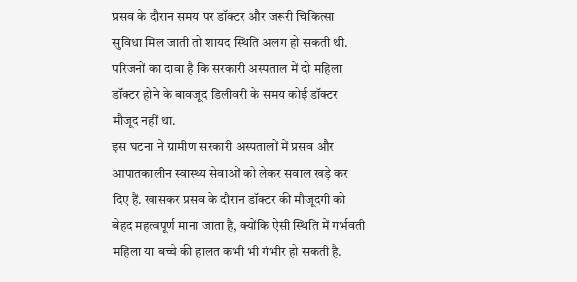प्रसव के दौरान समय पर डॉक्टर और जरूरी चिकित्सा सुविधा मिल जाती तो शायद स्थिति अलग हो सकती थी. परिजनों का दावा है कि सरकारी अस्पताल में दो महिला डॉक्टर होने के बावजूद डिलीवरी के समय कोई डॉक्टर मौजूद नहीं था.
इस घटना ने ग्रामीण सरकारी अस्पतालों में प्रसव और आपातकालीन स्वास्थ्य सेवाओं को लेकर सवाल खड़े कर दिए हैं. खासकर प्रसव के दौरान डॉक्टर की मौजूदगी को बेहद महत्वपूर्ण माना जाता है, क्योंकि ऐसी स्थिति में गर्भवती महिला या बच्चे की हालत कभी भी गंभीर हो सकती है.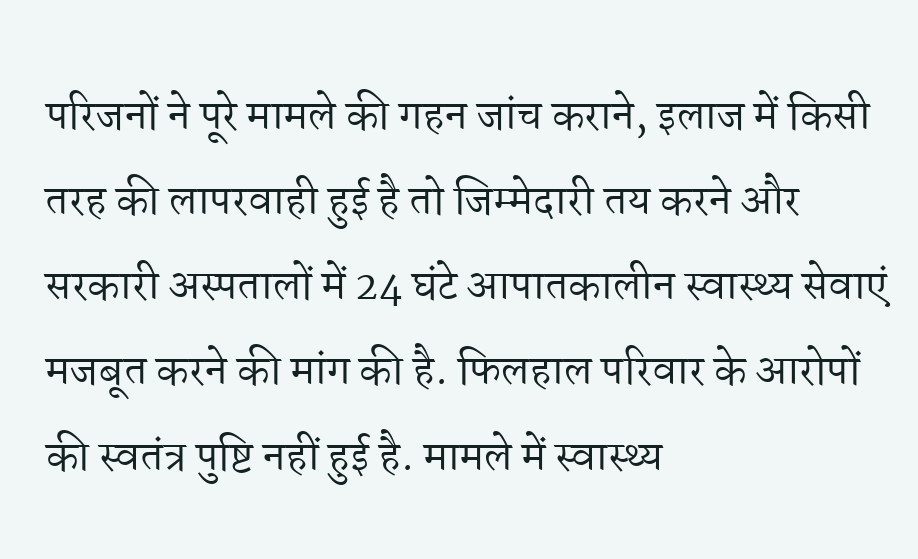परिजनों ने पूरे मामले की गहन जांच कराने, इलाज में किसी तरह की लापरवाही हुई है तो जिम्मेदारी तय करने और सरकारी अस्पतालों में 24 घंटे आपातकालीन स्वास्थ्य सेवाएं मजबूत करने की मांग की है. फिलहाल परिवार के आरोपों की स्वतंत्र पुष्टि नहीं हुई है. मामले में स्वास्थ्य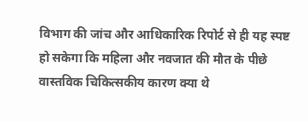विभाग की जांच और आधिकारिक रिपोर्ट से ही यह स्पष्ट हो सकेगा कि महिला और नवजात की मौत के पीछे वास्तविक चिकित्सकीय कारण क्या थे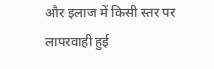और इलाज में किसी स्तर पर लापरवाही हुई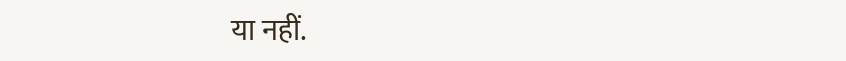या नहीं.